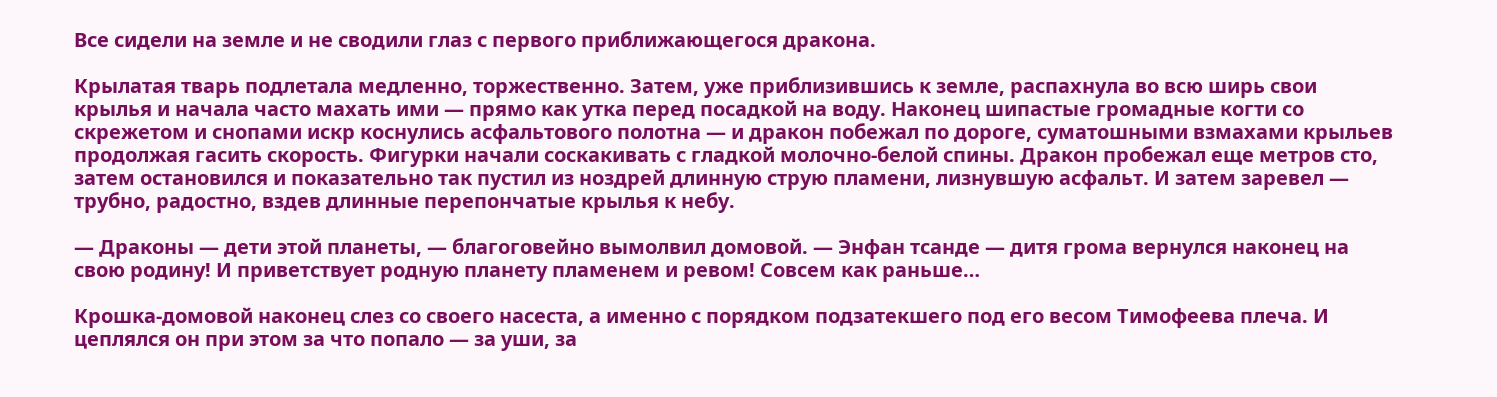Все сидели на земле и не сводили глаз с первого приближающегося дракона.

Крылатая тварь подлетала медленно, торжественно. Затем, уже приблизившись к земле, распахнула во всю ширь свои крылья и начала часто махать ими — прямо как утка перед посадкой на воду. Наконец шипастые громадные когти со скрежетом и снопами искр коснулись асфальтового полотна — и дракон побежал по дороге, суматошными взмахами крыльев продолжая гасить скорость. Фигурки начали соскакивать с гладкой молочно-белой спины. Дракон пробежал еще метров сто, затем остановился и показательно так пустил из ноздрей длинную струю пламени, лизнувшую асфальт. И затем заревел — трубно, радостно, вздев длинные перепончатые крылья к небу.

— Драконы — дети этой планеты, — благоговейно вымолвил домовой. — Энфан тсанде — дитя грома вернулся наконец на свою родину! И приветствует родную планету пламенем и ревом! Совсем как раньше…

Крошка-домовой наконец слез со своего насеста, а именно с порядком подзатекшего под его весом Тимофеева плеча. И цеплялся он при этом за что попало — за уши, за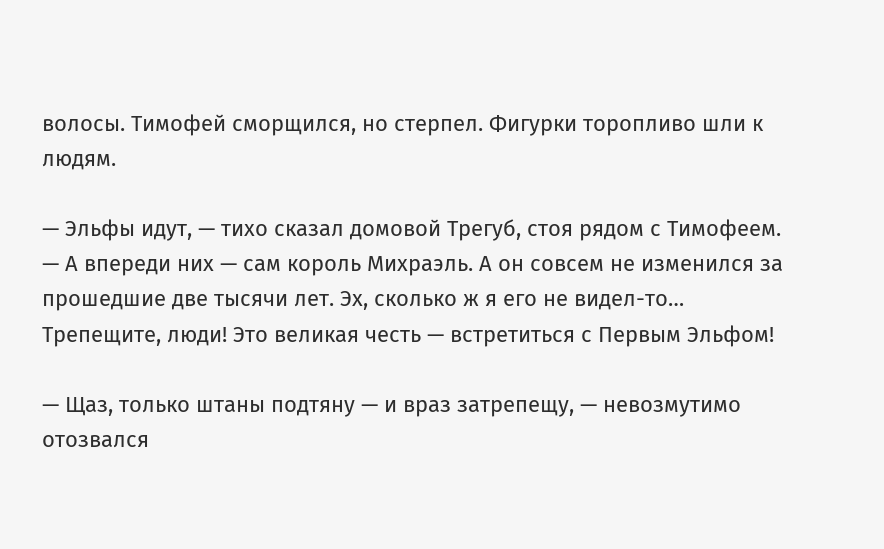волосы. Тимофей сморщился, но стерпел. Фигурки торопливо шли к людям.

— Эльфы идут, — тихо сказал домовой Трегуб, стоя рядом с Тимофеем. — А впереди них — сам король Михраэль. А он совсем не изменился за прошедшие две тысячи лет. Эх, сколько ж я его не видел-то… Трепещите, люди! Это великая честь — встретиться с Первым Эльфом!

— Щаз, только штаны подтяну — и враз затрепещу, — невозмутимо отозвался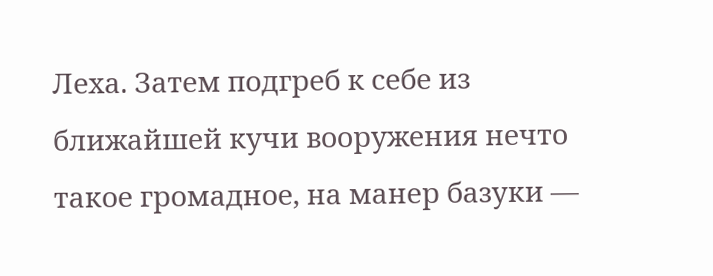Леха. Затем подгреб к себе из ближайшей кучи вооружения нечто такое громадное, на манер базуки —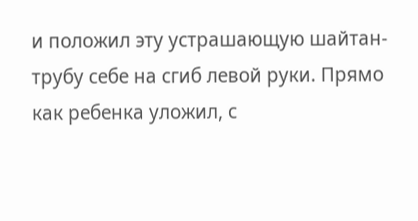и положил эту устрашающую шайтан-трубу себе на сгиб левой руки. Прямо как ребенка уложил, с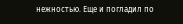нежностью. Еще и погладил по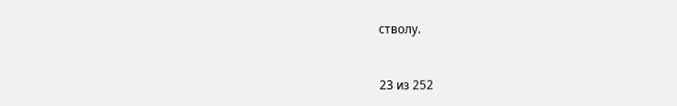стволу.



23 из 252